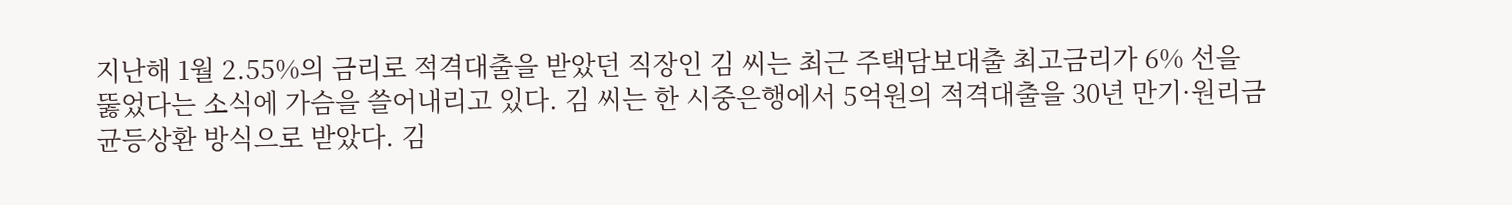지난해 1월 2.55%의 금리로 적격대출을 받았던 직장인 김 씨는 최근 주택담보대출 최고금리가 6% 선을 뚫었다는 소식에 가슴을 쓸어내리고 있다. 김 씨는 한 시중은행에서 5억원의 적격대출을 30년 만기·원리금균등상환 방식으로 받았다. 김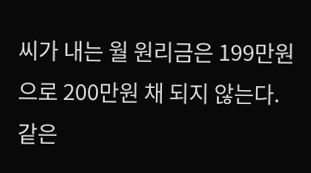씨가 내는 월 원리금은 199만원으로 200만원 채 되지 않는다. 같은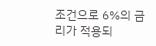조건으로 6%의 금리가 적용되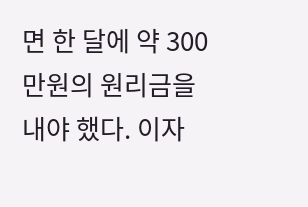면 한 달에 약 300만원의 원리금을 내야 했다. 이자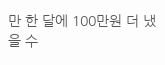만 한 달에 100만원 더 냈을 수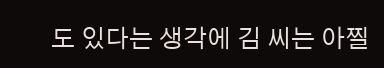도 있다는 생각에 김 씨는 아찔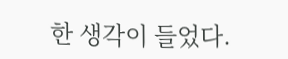한 생각이 들었다.